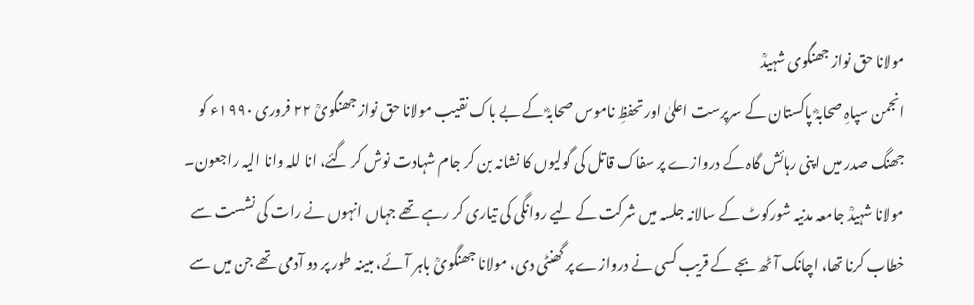مولانا حق نواز جھنگوی شہیدؒ
انجمن سپاہِ صحابہؓ پاکستان کے سرپرست اعلیٰ اور تحفظِ ناموس صحابہؓ کے بے باک نقیب مولانا حق نواز جھنگویؒ ۲۲ فروری ۱۹۹۰ء کو جھنگ صدر میں اپنی رہائش گاہ کے دروازے پر سفاک قاتل کی گولیوں کا نشانہ بن کر جام شہادت نوش کر گئے، انا للہ وانا الیہ راجعون۔ مولانا شہیدؒ جامعہ مدنیہ شورکوٹ کے سالانہ جلسہ میں شرکت کے لیے روانگی کی تیاری کر رہے تھے جہاں انہوں نے رات کی نشست سے خطاب کرنا تھا، اچانک آٹھ بجے کے قریب کسی نے دروازے پر گھنٹی دی، مولانا جھنگویؒ باہر آئے، مبینہ طور پر دو آدمی تھے جن میں سے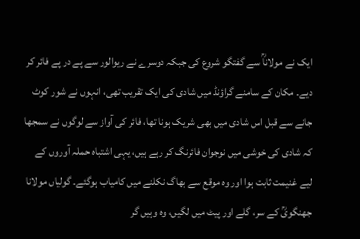ایک نے مولاناؒ سے گفتگو شروع کی جبکہ دوسرے نے ریوالور سے پے در پے فائر کر دیے۔ مکان کے سامنے گراؤنڈ میں شادی کی ایک تقریب تھی، انہوں نے شور کوٹ جانے سے قبل اس شادی میں بھی شریک ہونا تھا، فائر کی آواز سے لوگوں نے سمجھا کہ شادی کی خوشی میں نوجوان فائرنگ کر رہے ہیں، یہی اشتباہ حملہ آوروں کے لیے غنیمت ثابت ہوا اور وہ موقع سے بھاگ نکلنے میں کامیاب ہوگئے۔ گولیاں مولانا جھنگویؒ کے سر، گلے اور پیٹ میں لگیں، وہ وہیں گر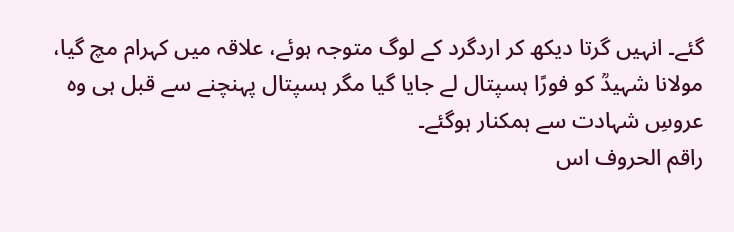گئے۔ انہیں گرتا دیکھ کر اردگرد کے لوگ متوجہ ہوئے، علاقہ میں کہرام مچ گیا، مولانا شہیدؒ کو فورًا ہسپتال لے جایا گیا مگر ہسپتال پہنچنے سے قبل ہی وہ عروسِ شہادت سے ہمکنار ہوگئے۔
راقم الحروف اس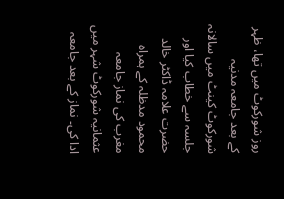روز شورکوٹ میں تھا، ظہر کے بعد جامعہ مدنیہ شورکوٹ کینٹ میں سالانہ جلسہ سے خطاب کیا اور حضرت علامہ ڈاکٹر خالد محمود مدظلہ کے ہمراہ مغرب کی نماز جامعہ عثمانیہ شورکوٹ شہر میں ادا کی۔ نماز کے بعد جامعہ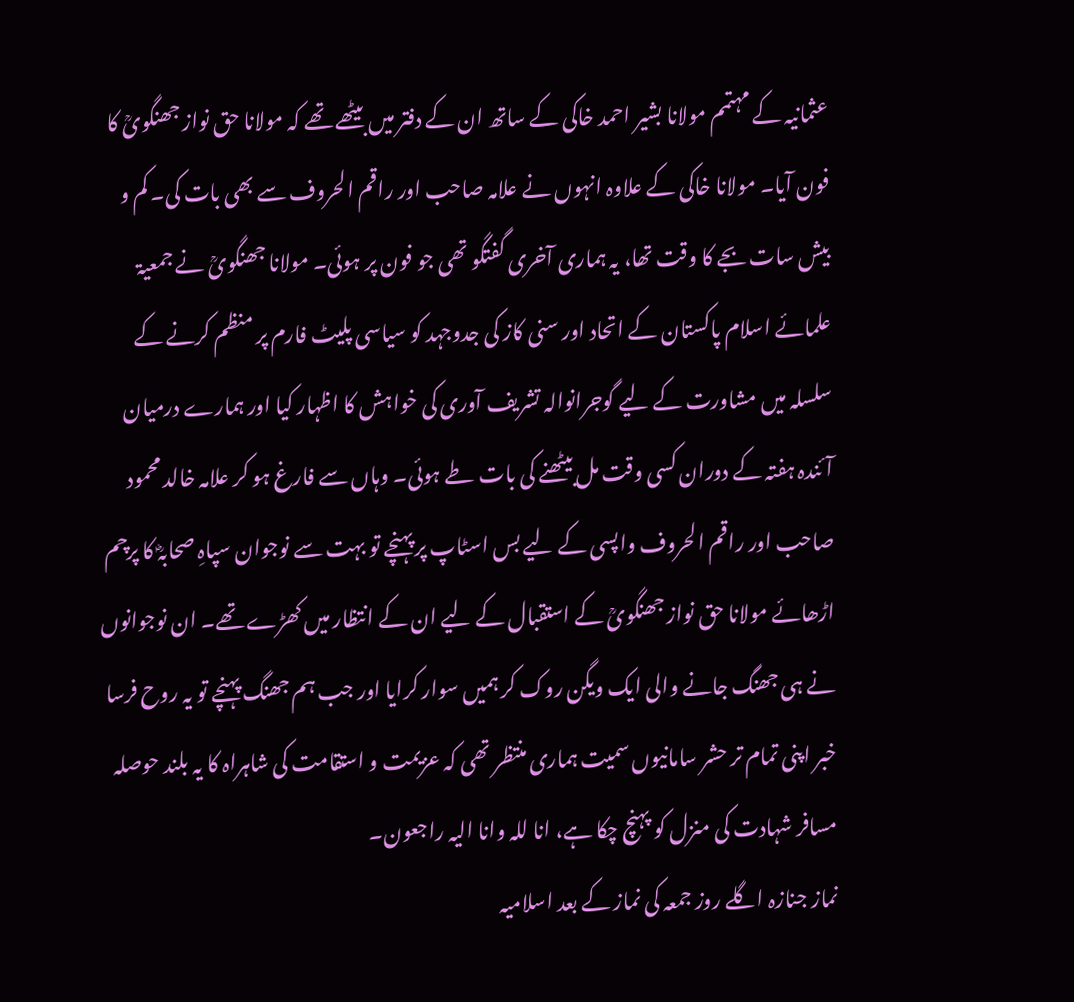عثمانیہ کے مہتمم مولانا بشیر احمد خاکی کے ساتھ ان کے دفتر میں بیٹھے تھے کہ مولانا حق نواز جھنگویؒ کا فون آیا۔ مولانا خاکی کے علاوہ انہوں نے علامہ صاحب اور راقم الحروف سے بھی بات کی۔ کم و بیش سات بجے کا وقت تھا، یہ ہماری آخری گفتگو تھی جو فون پر ہوئی۔ مولانا جھنگویؒ نے جمعیۃ علمائے اسلام پاکستان کے اتحاد اور سنی کاز کی جدوجہد کو سیاسی پلیٹ فارم پر منظم کرنے کے سلسلہ میں مشاورت کے لیے گوجرانوالہ تشریف آوری کی خواہش کا اظہار کیا اور ہمارے درمیان آئندہ ہفتہ کے دوران کسی وقت مل بیٹھنے کی بات طے ہوئی۔ وہاں سے فارغ ہو کر علامہ خالد محمود صاحب اور راقم الحروف واپسی کے لیے بس اسٹاپ پر پہنچے تو بہت سے نوجوان سپاہِ صحابہؓ کا پرچم اڑھائے مولانا حق نواز جھنگویؒ کے استقبال کے لیے ان کے انتظار میں کھڑے تھے۔ ان نوجوانوں نے ہی جھنگ جانے والی ایک ویگن روک کر ہمیں سوار کرایا اور جب ہم جھنگ پہنچے تو یہ روح فرسا خبر اپنی تمام تر حشر سامانیوں سمیت ہماری منتظر تھی کہ عزیمت و استقامت کی شاہراہ کا یہ بلند حوصلہ مسافر شہادت کی منزل کو پہنچ چکا ہے، انا للہ وانا الیہ راجعون۔
نماز جنازہ اگلے روز جمعہ کی نماز کے بعد اسلامیہ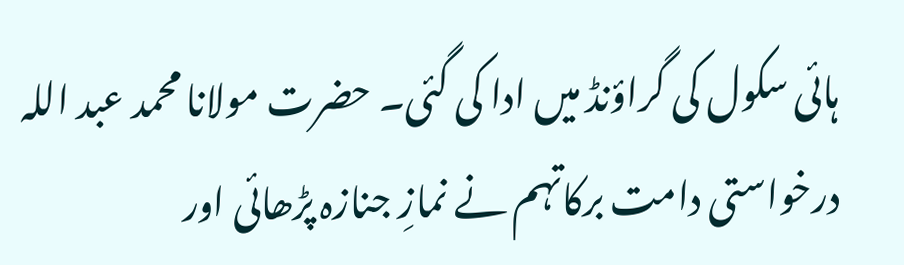ہائی سکول کی گراؤنڈ میں ادا کی گئی۔ حضرت مولانا محمد عبد اللہ درخواستی دامت برکاتہم نے نمازِ جنازہ پڑھائی اور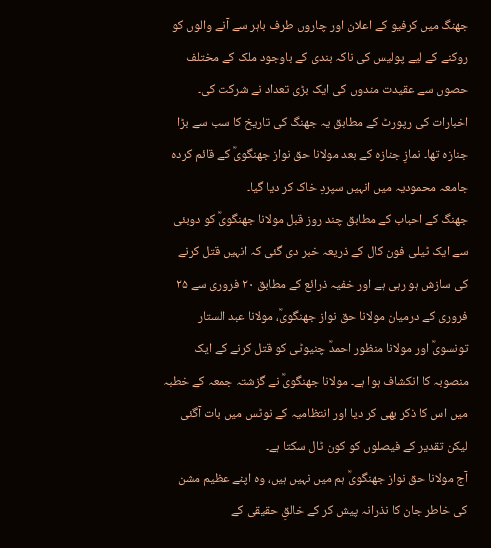جھنگ میں کرفیو کے اعلان اور چاروں طرف باہر سے آنے والوں کو روکنے کے لیے پولیس کی ناکہ بندی کے باوجود ملک کے مختلف حصوں سے عقیدت مندوں کی ایک بڑی تعداد نے شرکت کی۔ اخبارات کی رپورٹ کے مطابق یہ جھنگ کی تاریخ کا سب سے بڑا جنازہ تھا۔ نمازِ جنازہ کے بعد مولانا حق نواز جھنگویؒ کے قائم کردہ جامعہ محمودیہ میں انہیں سپردِ خاک کر دیا گیا۔
جھنگ کے احباب کے مطابق چند روز قبل مولانا جھنگویؒ کو دوبئی سے ایک ٹیلی فون کال کے ذریعہ خبر دی گئی کہ انہیں قتل کرنے کی سازش ہو رہی ہے اور خفیہ ذرائع کے مطابق ۲۰ فروری سے ۲۵ فروری کے درمیان مولانا حق نواز جھنگویؒ، مولانا عبد الستار تونسویؒ اور مولانا منظور احمدؒ چنیوٹی کو قتل کرنے کے ایک منصوبہ کا انکشاف ہوا ہے۔ مولانا جھنگویؒ نے گزشتہ جمعہ کے خطبہ میں اس کا ذکر بھی کر دیا اور انتظامیہ کے نوٹس میں بات آگئی لیکن تقدیر کے فیصلوں کو کون ٹال سکتا ہے۔
آج مولانا حق نواز جھنگویؒ ہم میں نہیں ہیں، وہ اپنے عظیم مشن کی خاطر جان کا نذرانہ پیش کر کے خالقِ حقیقی کے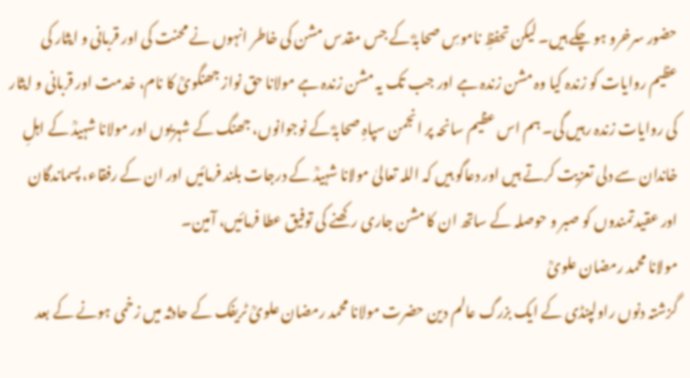حضور سرخرو ہو چکے ہیں۔ لیکن تحفظِ ناموسِ صحابہؓ کے جس مقدس مشن کی خاطر انہوں نے محنت کی اور قربانی و ایثار کی عظیم روایات کو زندہ کیا وہ مشن زندہ ہے اور جب تک یہ مشن زندہ ہے مولانا حق نواز جھنگویؒ کا نام، خدمت اور قربانی و ایثار کی روایات زندہ رہیں گی۔ ہم اس عظیم سانحہ پر انجمن سپاہِ صحابہؓ کے نوجوانوں، جھنگ کے شہریوں اور مولانا شہیدؒ کے اہلِ خاندان سے دلی تعزیت کرتے ہیں اور دعاگو ہیں کہ اللہ تعالیٰ مولانا شہیدؒ کے درجات بلند فرمائیں اور ان کے رفقاء، پسماندگان اور عقیدتمندوں کو صبر و حوصلہ کے ساتھ ان کا مشن جاری رکھنے کی توفیق عطا فرمائیں، آمین۔
مولانا محمد رمضان علویؒ
گزشتہ دنوں راولپنڈی کے ایک بزرگ عالم دین حضرت مولانا محمد رمضان علویؒ ٹریفک کے حادثہ میں زخمی ہونے کے بعد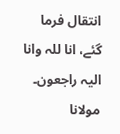انتقال فرما گئے، انا للہ وانا الیہ راجعون۔ مولانا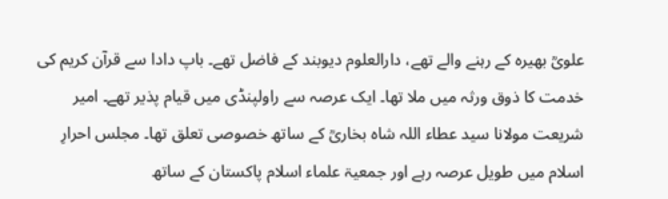علویؒ بھیرہ کے رہنے والے تھے، دارالعلوم دیوبند کے فاضل تھے۔ باپ دادا سے قرآن کریم کی خدمت کا ذوق ورثہ میں ملا تھا۔ ایک عرصہ سے راولپنڈی میں قیام پذیر تھے۔ امیر شریعت مولانا سید عطاء اللہ شاہ بخاریؒ کے ساتھ خصوصی تعلق تھا۔ مجلس احرارِ اسلام میں طویل عرصہ رہے اور جمعیۃ علماء اسلام پاکستان کے ساتھ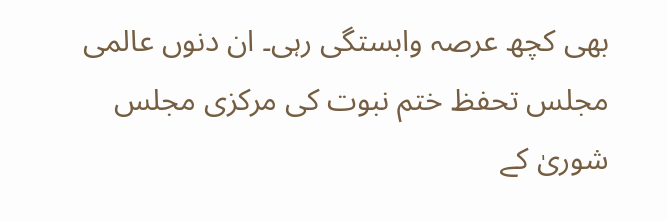بھی کچھ عرصہ وابستگی رہی۔ ان دنوں عالمی مجلس تحفظ ختم نبوت کی مرکزی مجلس شوریٰ کے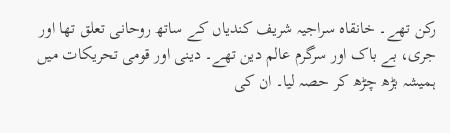رکن تھے۔ خانقاہ سراجیہ شریف کندیاں کے ساتھ روحانی تعلق تھا اور جری، بے باک اور سرگرم عالم دین تھے۔ دینی اور قومی تحریکات میں ہمیشہ بڑھ چڑھ کر حصہ لیا۔ ان کی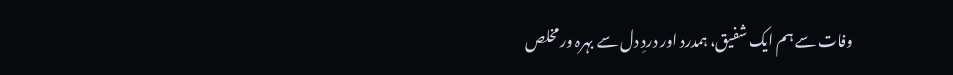وفات سے ہم ایک شفیق، ہمدرد اور دردِ دل سے بہرہ ور مخلص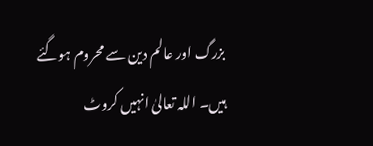بزرگ اور عالم دین سے محروم ہوگئے ہیں۔ اللہ تعالیٰ انہیں کروٹ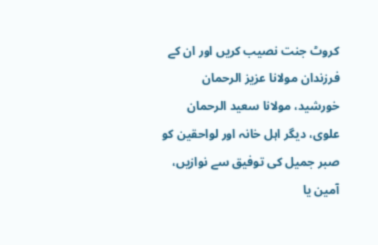کروٹ جنت نصیب کریں اور ان کے فرزندان مولانا عزیز الرحمان خورشید، مولانا سعید الرحمان علوی، دیگر اہل خانہ اور لواحقین کو صبر جمیل کی توفیق سے نوازیں، آمین یا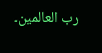رب العالمین۔